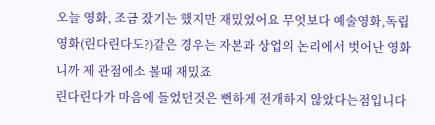오늘 영화, 조금 잤기는 했지만 재밌었어요 무엇보다 예술영화,독립영화(린다린다도?)같은 경우는 자본과 상업의 논리에서 벗어난 영화니까 제 관점에소 볼때 재밌죠
린다린다가 마음에 들었던것은 뻔하게 전개하지 않았다는점입니다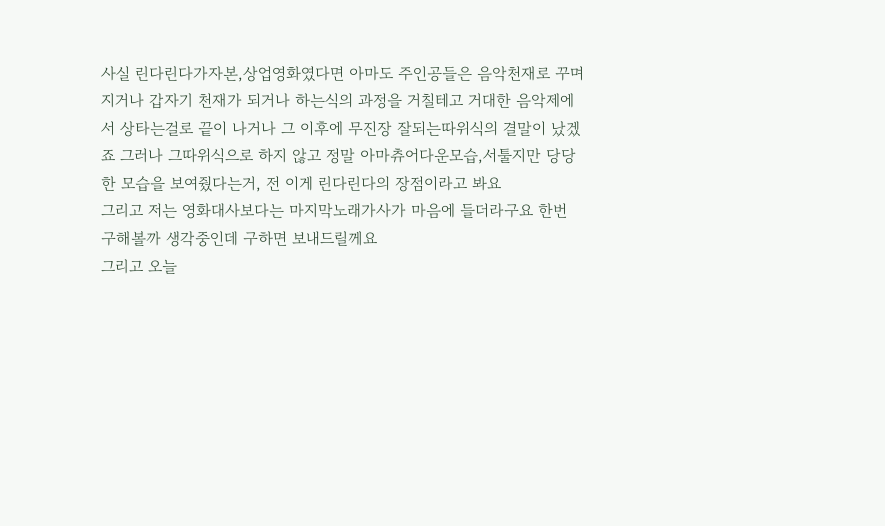사실 린다린다가자본,상업영화였다면 아마도 주인공들은 음악천재로 꾸며지거나 갑자기 천재가 되거나 하는식의 과정을 거칠테고 거대한 음악제에서 상타는걸로 끝이 나거나 그 이후에 무진장 잘되는따위식의 결말이 났겠죠 그러나 그따위식으로 하지 않고 정말 아마츄어다운모습,서툴지만 당당한 모습을 보여줬다는거, 전 이게 린다린다의 장점이라고 봐요
그리고 저는 영화대사보다는 마지막노래가사가 마음에 들더라구요 한번 구해볼까 생각중인데 구하면 보내드릴께요
그리고 오늘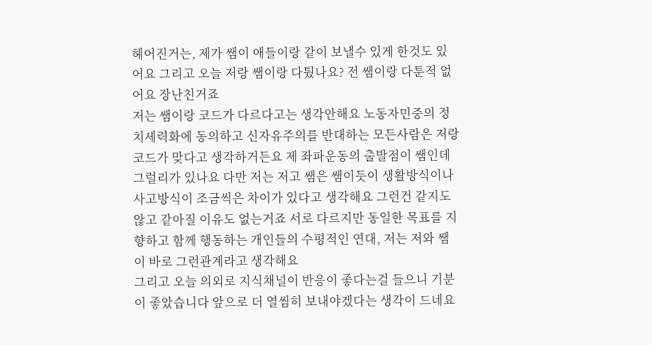헤어진거는, 제가 쌤이 애들이랑 같이 보낼수 있게 한것도 있어요 그리고 오늘 저랑 쌤이랑 다퉜나요? 전 쌤이랑 다툰적 없어요 장난친거죠
저는 쌤이랑 코드가 다르다고는 생각안해요 노동자민중의 정치세력화에 동의하고 신자유주의를 반대하는 모든사람은 저랑 코드가 맞다고 생각하거든요 제 좌파운동의 출발점이 쌤인데 그럴리가 있나요 다만 저는 저고 쌤은 쌤이듯이 생활방식이나 사고방식이 조금씩은 차이가 있다고 생각해요 그런건 같지도 않고 같아질 이유도 없는거죠 서로 다르지만 동일한 목표를 지향하고 함께 행동하는 개인들의 수평적인 연대, 저는 저와 쌤이 바로 그런관계라고 생각해요
그리고 오늘 의외로 지식채널이 반응이 좋다는걸 들으니 기분이 좋았습니다 앞으로 더 열씸히 보내야겠다는 생각이 드네요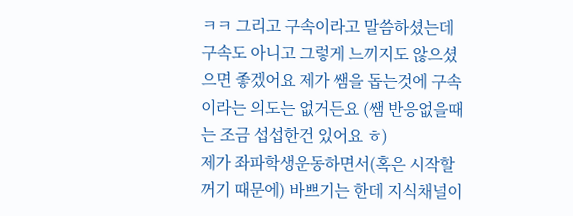ㅋㅋ 그리고 구속이라고 말씀하셨는데 구속도 아니고 그렇게 느끼지도 않으셨으면 좋겠어요 제가 쌤을 돕는것에 구속이라는 의도는 없거든요 (쌤 반응없을때는 조금 섭섭한건 있어요 ㅎ)
제가 좌파학생운동하면서(혹은 시작할꺼기 때문에) 바쁘기는 한데 지식채널이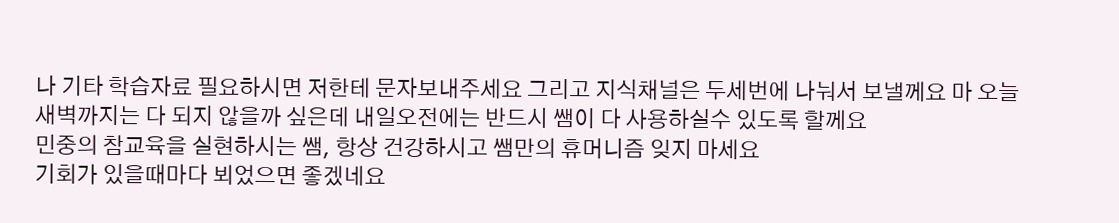나 기타 학습자료 필요하시면 저한테 문자보내주세요 그리고 지식채널은 두세번에 나눠서 보낼께요 마 오늘 새벽까지는 다 되지 않을까 싶은데 내일오전에는 반드시 쌤이 다 사용하실수 있도록 할께요
민중의 참교육을 실현하시는 쌤, 항상 건강하시고 쌤만의 휴머니즘 잊지 마세요
기회가 있을때마다 뵈었으면 좋겠네요